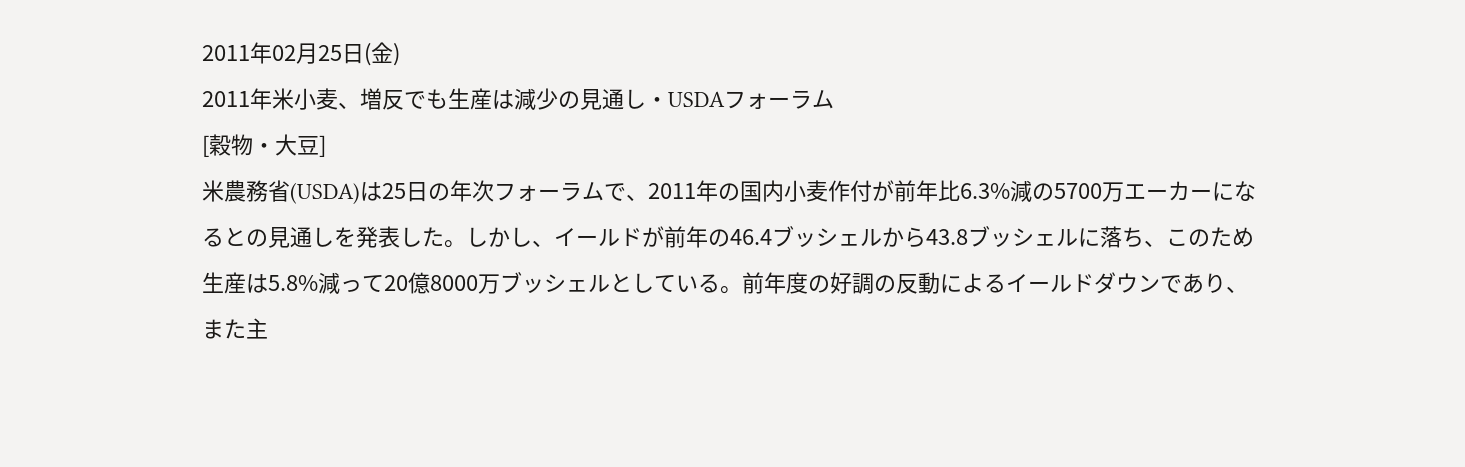2011年02月25日(金)
2011年米小麦、増反でも生産は減少の見通し・USDAフォーラム
[穀物・大豆]
米農務省(USDA)は25日の年次フォーラムで、2011年の国内小麦作付が前年比6.3%減の5700万エーカーになるとの見通しを発表した。しかし、イールドが前年の46.4ブッシェルから43.8ブッシェルに落ち、このため生産は5.8%減って20億8000万ブッシェルとしている。前年度の好調の反動によるイールドダウンであり、また主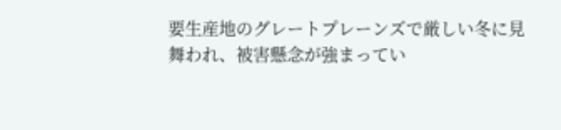要生産地のグレートプレーンズで厳しい冬に見舞われ、被害懸念が強まってい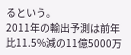るという。
2011年の輸出予測は前年比11.5%減の11億5000万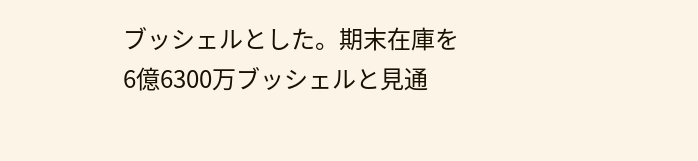ブッシェルとした。期末在庫を6億6300万ブッシェルと見通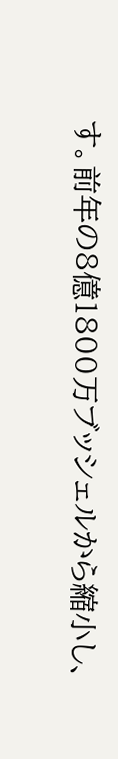す。前年の8億1800万ブッシェルから縮小し、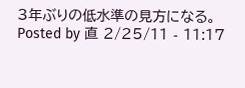3年ぶりの低水準の見方になる。
Posted by 直 2/25/11 - 11:17